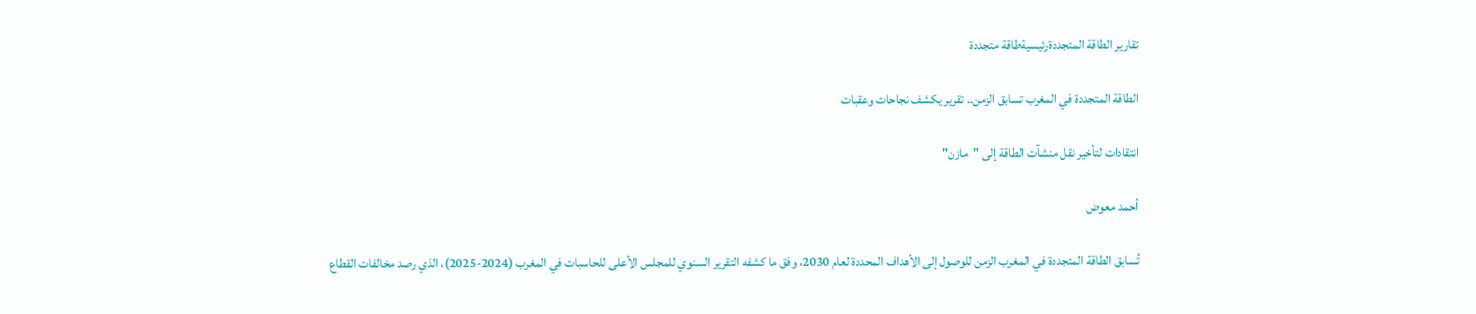تقارير الطاقة المتجددةرئيسيةطاقة متجددة

الطاقة المتجددة في المغرب تسابق الزمن.. تقرير يكشف نجاحات وعقبات

انتقادات لتأخير نقل منشآت الطاقة إلى "مازن"

أحمد معوض

تُسابق الطاقة المتجددة في المغرب الزمن للوصول إلى الأهداف المحددة لعام 2030، وفق ما كشفه التقرير السنوي للمجلس الأعلى للحاسبات في المغرب (2024-2025)، الذي رصد مخالفات القطاع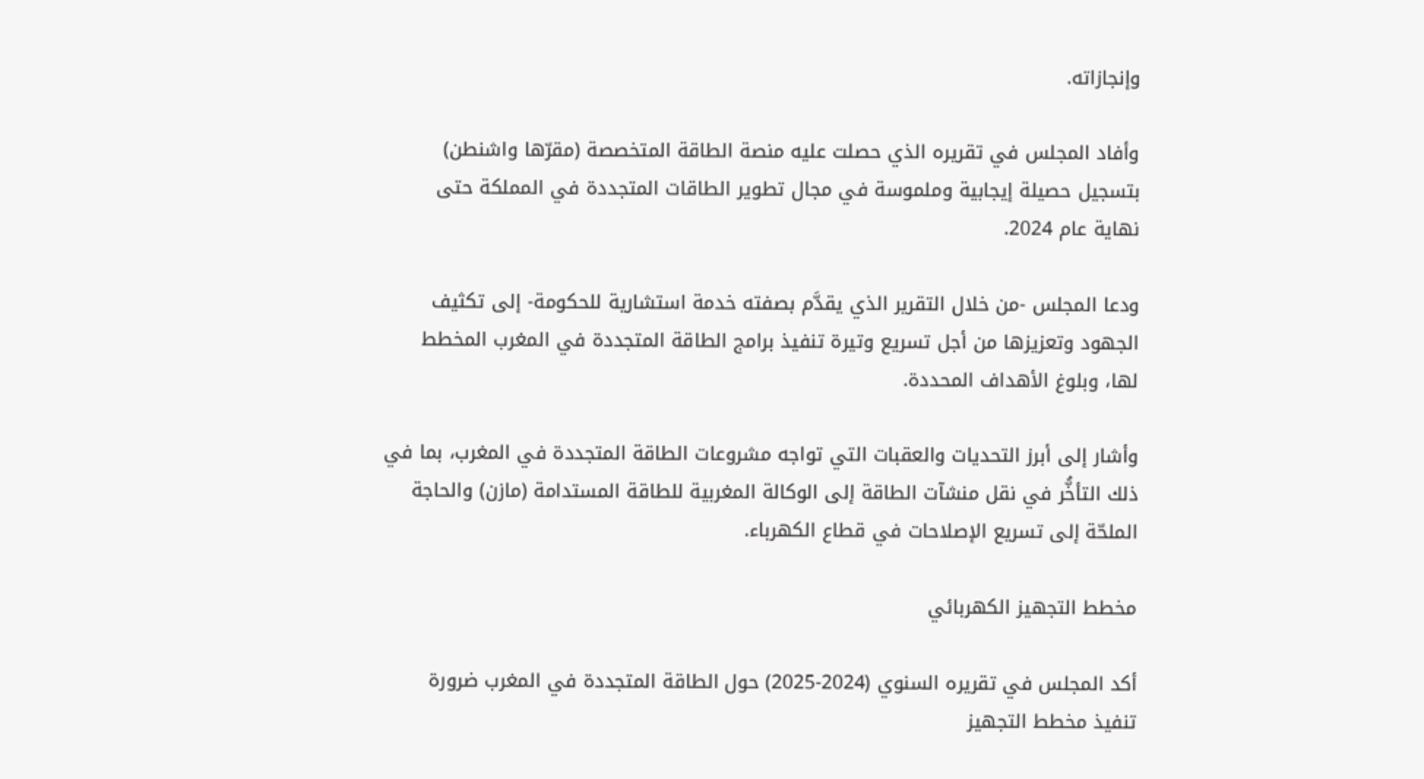وإنجازاته.

وأفاد المجلس في تقريره الذي حصلت عليه منصة الطاقة المتخصصة (مقرّها واشنطن) بتسجيل حصيلة إيجابية وملموسة في مجال تطوير الطاقات المتجددة في المملكة حتى نهاية عام 2024.

ودعا المجلس -من خلال التقرير الذي يقدَّم بصفته خدمة استشارية للحكومة- إلى تكثيف الجهود وتعزيزها من أجل تسريع وتيرة تنفيذ برامج الطاقة المتجددة في المغرب المخطط لها، وبلوغ الأهداف المحددة.

وأشار إلى أبرز التحديات والعقبات التي تواجه مشروعات الطاقة المتجددة في المغرب، بما في ذلك التأخُّر في نقل منشآت الطاقة إلى الوكالة المغربية للطاقة المستدامة (مازن) والحاجة الملحّة إلى تسريع الإصلاحات في قطاع الكهرباء.

مخطط التجهيز الكهربائي

أكد المجلس في تقريره السنوي (2024-2025) حول الطاقة المتجددة في المغرب ضرورة تنفيذ مخطط التجهيز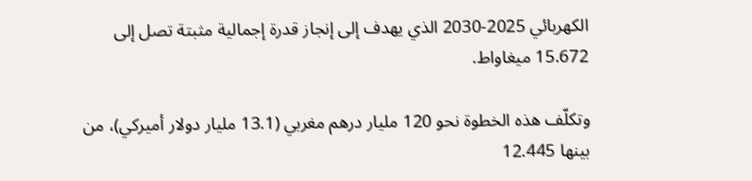الكهربائي 2025-2030 الذي يهدف إلى إنجاز قدرة إجمالية مثبتة تصل إلى 15.672 ميغاواط.

وتكلّف هذه الخطوة نحو 120 مليار درهم مغربي (13.1 مليار دولار أميركي)، من بينها 12.445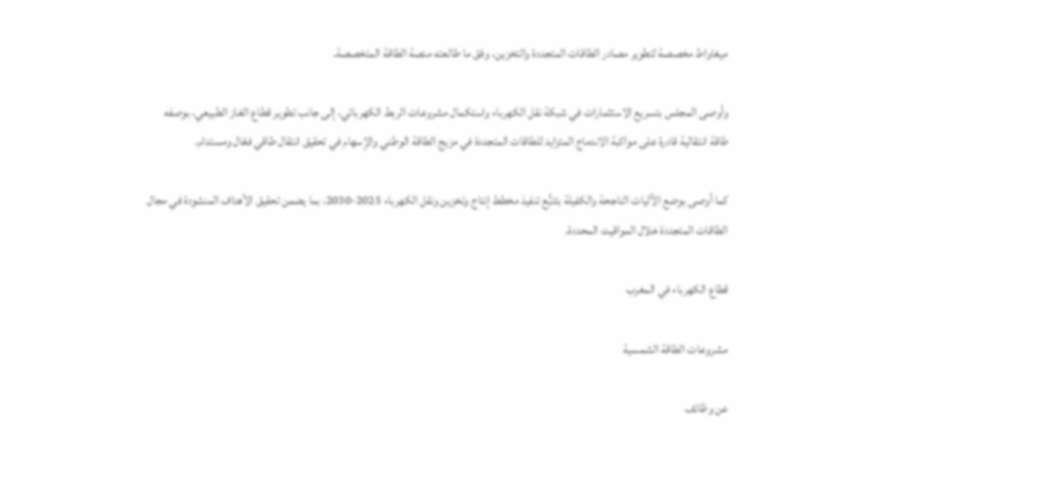ميغاواط مخصصة لتطوير مصادر الطاقات المتجددة والتخزين، وفق ما طالعته منصة الطاقة المتخصصة.

وأوصى المجلس بتسريع الاستثمارات في شبكة نقل الكهرباء واستكمال مشروعات الربط الكهربائي، إلى جانب تطوير قطاع الغاز الطبيعي، بوصفه طاقة انتقالية قادرة على مواكبة الاندماج المتزايد للطاقات المتجددة في مزيج الطاقة الوطني والإسهام في تحقيق انتقال طاقي فعّال ومستدام.

كما أوصى بوضع الآليات الناجحة والكفيلة بتتبُّع تنفيذ مخطط إنتاج وتخزين ونقل الكهرباء 2025-2030، بما يضمن تحقيق الأهداف المنشودة في مجال الطاقات المتجددة خلال المواقيت المحددة.

قطاع الكهرباء في المغرب

مشروعات الطاقة الشمسية

عن وظائف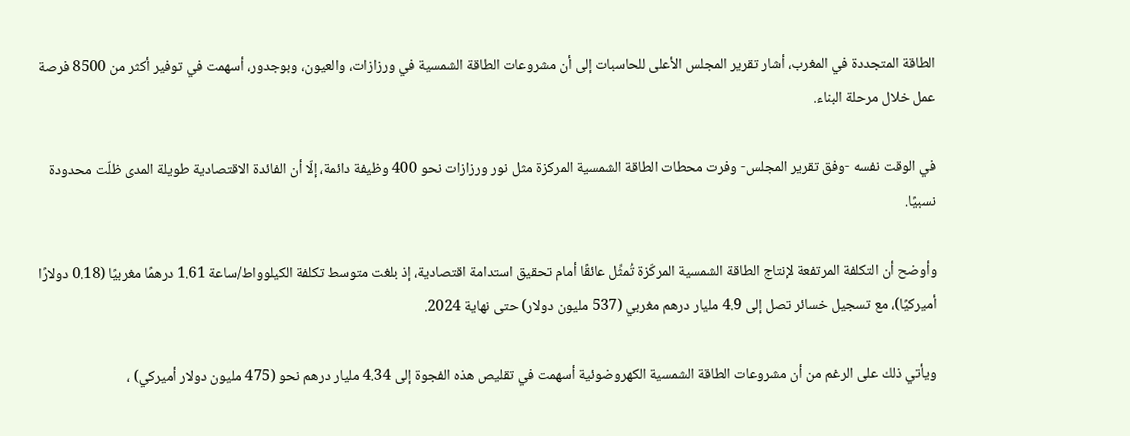الطاقة المتجددة في المغرب، أشار تقرير المجلس الأعلى للحاسبات إلى أن مشروعات الطاقة الشمسية في ورزازات، والعيون، وبوجدور، أسهمت في توفير أكثر من 8500 فرصة عمل خلال مرحلة البناء.

في الوقت نفسه -وفق تقرير المجلس- وفرت محطات الطاقة الشمسية المركزة مثل نور ورزازات نحو 400 وظيفة دائمة، إلّا أن الفائدة الاقتصادية طويلة المدى ظلّت محدودة نسبيًا.

وأوضح أن التكلفة المرتفعة لإنتاج الطاقة الشمسية المركّزة تُمثِّل عائقًا أمام تحقيق استدامة اقتصادية، إذ بلغت متوسط تكلفة الكيلوواط/ساعة 1.61 درهمًا مغربيًا (0.18 دولارًا أميركيًا)، مع تسجيل خسائر تصل إلى 4.9 مليار درهم مغربي (537 مليون دولار) حتى نهاية 2024.

ويأتي ذلك على الرغم من أن مشروعات الطاقة الشمسية الكهروضوئية أسهمت في تقليص هذه الفجوة إلى 4.34 مليار درهم نحو (475 مليون دولار أميركي) ،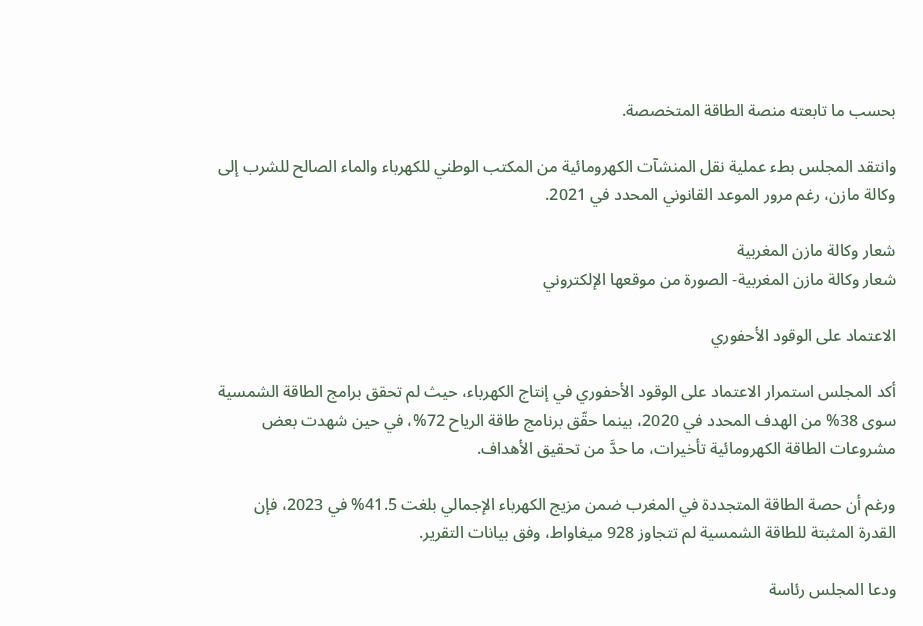بحسب ما تابعته منصة الطاقة المتخصصة.

وانتقد المجلس بطء عملية نقل المنشآت الكهرومائية من المكتب الوطني للكهرباء والماء الصالح للشرب إلى وكالة مازن، رغم مرور الموعد القانوني المحدد في 2021.

شعار وكالة مازن المغربية
شعار وكالة مازن المغربية- الصورة من موقعها الإلكتروني

الاعتماد على الوقود الأحفوري

أكد المجلس استمرار الاعتماد على الوقود الأحفوري في إنتاج الكهرباء، حيث لم تحقق برامج الطاقة الشمسية سوى 38% من الهدف المحدد في 2020، بينما حقّق برنامج طاقة الرياح 72%، في حين شهدت بعض مشروعات الطاقة الكهرومائية تأخيرات، ما حدَّ من تحقيق الأهداف.

ورغم أن حصة الطاقة المتجددة في المغرب ضمن مزيج الكهرباء الإجمالي بلغت 41.5% في 2023، فإن القدرة المثبتة للطاقة الشمسية لم تتجاوز 928 ميغاواط، وفق بيانات التقرير.

ودعا المجلس رئاسة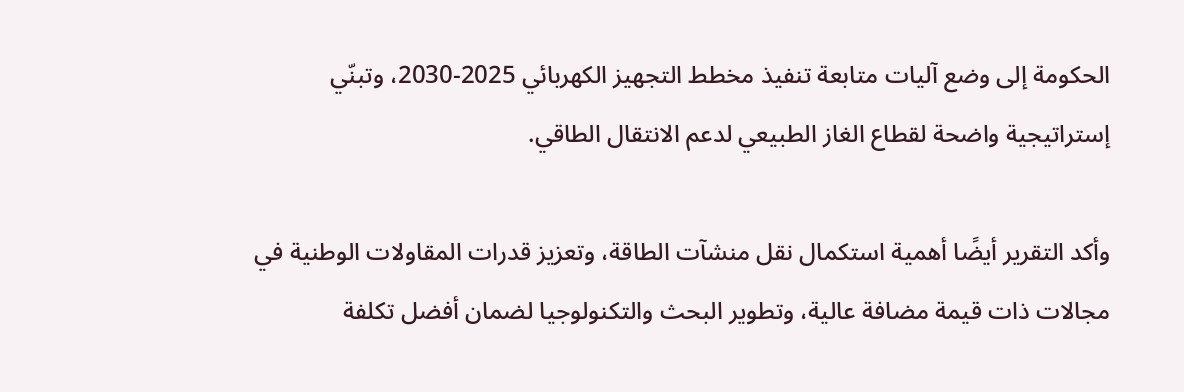الحكومة إلى وضع آليات متابعة تنفيذ مخطط التجهيز الكهربائي 2025-2030، وتبنّي إستراتيجية واضحة لقطاع الغاز الطبيعي لدعم الانتقال الطاقي.

وأكد التقرير أيضًا أهمية استكمال نقل منشآت الطاقة، وتعزيز قدرات المقاولات الوطنية في مجالات ذات قيمة مضافة عالية، وتطوير البحث والتكنولوجيا لضمان أفضل تكلفة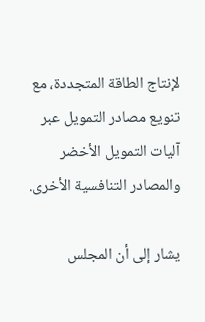لإنتاج الطاقة المتجددة، مع تنويع مصادر التمويل عبر آليات التمويل الأخضر والمصادر التنافسية الأخرى.

يشار إلى أن المجلس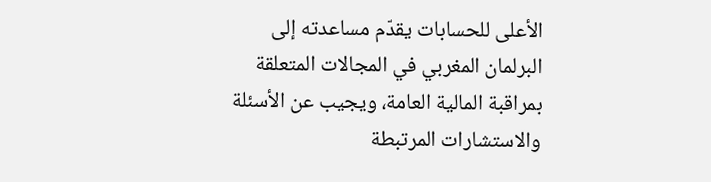الأعلى للحسابات يقدّم مساعدته إلى البرلمان المغربي في المجالات المتعلقة بمراقبة المالية العامة، ويجيب عن الأسئلة والاستشارات المرتبطة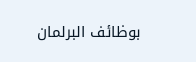بوظائف البرلمان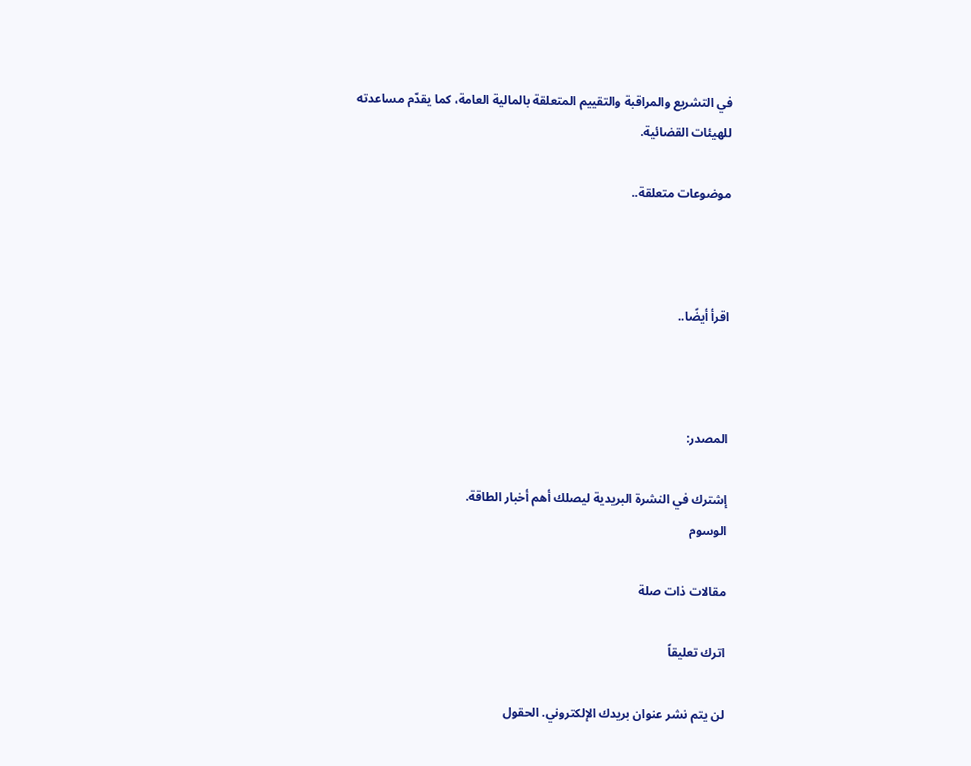في التشريع والمراقبة والتقييم المتعلقة بالمالية العامة، كما يقدّم مساعدته للهيئات القضائية.

موضوعات متعلقة..



اقرأ أيضًا..



المصدر:

إشترك في النشرة البريدية ليصلك أهم أخبار الطاقة.
الوسوم

مقالات ذات صلة

اترك تعليقاً

لن يتم نشر عنوان بريدك الإلكتروني. الحقول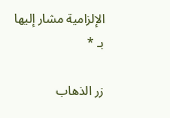الإلزامية مشار إليها بـ *

زر الذهاب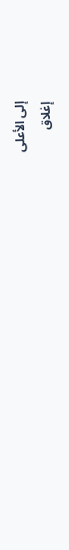إلى الأعلى
إغلاق